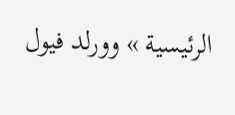الرئيسية » وورلد فيول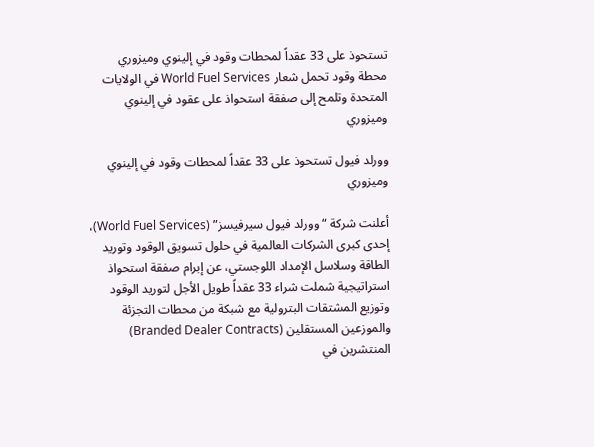تستحوذ على 33 عقداً لمحطات وقود في إلينوي وميزوري
محطة وقود تحمل شعار World Fuel Services في الولايات المتحدة وتلمح إلى صفقة استحواذ على عقود في إلينوي وميزوري

وورلد فيول تستحوذ على 33 عقداً لمحطات وقود في إلينوي وميزوري

أعلنت شركة “وورلد فيول سيرفيسز” (World Fuel Services)، إحدى كبرى الشركات العالمية في حلول تسويق الوقود وتوريد الطاقة وسلاسل الإمداد اللوجستي، عن إبرام صفقة استحواذ استراتيجية شملت شراء 33 عقداً طويل الأجل لتوريد الوقود وتوزيع المشتقات البترولية مع شبكة من محطات التجزئة والموزعين المستقلين (Branded Dealer Contracts) المنتشرين في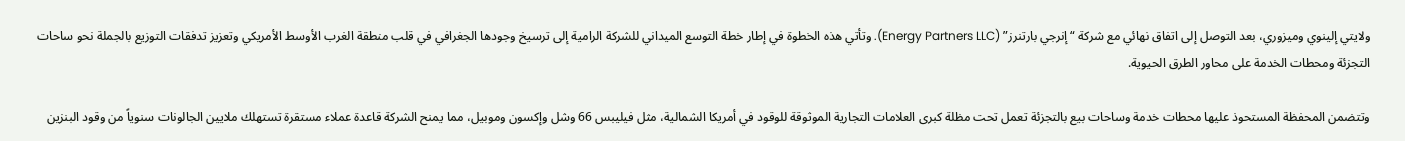ولايتي إلينوي وميزوري، بعد التوصل إلى اتفاق نهائي مع شركة “إنرجي بارتنرز” (Energy Partners LLC). وتأتي هذه الخطوة في إطار خطة التوسع الميداني للشركة الرامية إلى ترسيخ وجودها الجغرافي في قلب منطقة الغرب الأوسط الأمريكي وتعزيز تدفقات التوزيع بالجملة نحو ساحات التجزئة ومحطات الخدمة على محاور الطرق الحيوية.

وتتضمن المحفظة المستحوذ عليها محطات خدمة وساحات بيع بالتجزئة تعمل تحت مظلة كبرى العلامات التجارية الموثوقة للوقود في أمريكا الشمالية، مثل فيليبس 66 وشل وإكسون وموبيل، مما يمنح الشركة قاعدة عملاء مستقرة تستهلك ملايين الجالونات سنوياً من وقود البنزين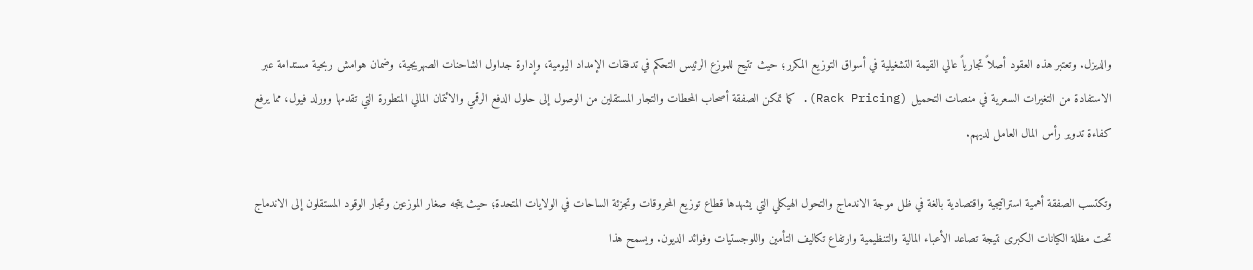والديزل. وتعتبر هذه العقود أصلاً تجارياً عالي القيمة التشغيلية في أسواق التوزيع المكرر؛ حيث تتيح للموزع الرئيس التحكم في تدفقات الإمداد اليومية، وإدارة جداول الشاحنات الصهريجية، وضمان هوامش ربحية مستدامة عبر الاستفادة من التغيرات السعرية في منصات التحميل (Rack Pricing). كما تمكن الصفقة أصحاب المحطات والتجار المستقلين من الوصول إلى حلول الدفع الرقمي والائتمان المالي المتطورة التي تقدمها وورلد فيول، مما يرفع كفاءة تدوير رأس المال العامل لديهم.

وتكتسب الصفقة أهمية استراتيجية واقتصادية بالغة في ظل موجة الاندماج والتحول الهيكلي التي يشهدها قطاع توزيع المحروقات وتجزئة الساحات في الولايات المتحدة؛ حيث يتجه صغار الموزعين وتجار الوقود المستقلون إلى الاندماج تحت مظلة الكيانات الكبرى نتيجة تصاعد الأعباء المالية والتنظيمية وارتفاع تكاليف التأمين واللوجستيات وفوائد الديون. ويسمح هذا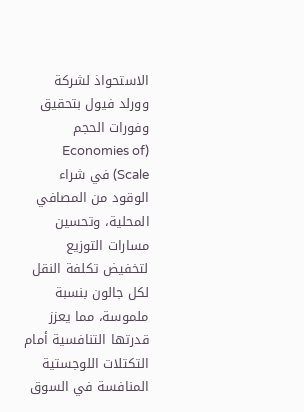الاستحواذ لشركة وورلد فيول بتحقيق وفورات الحجم (Economies of Scale) في شراء الوقود من المصافي المحلية، وتحسين مسارات التوزيع لتخفيض تكلفة النقل لكل جالون بنسبة ملموسة، مما يعزز قدرتها التنافسية أمام التكتلات اللوجستية المنافسة في السوق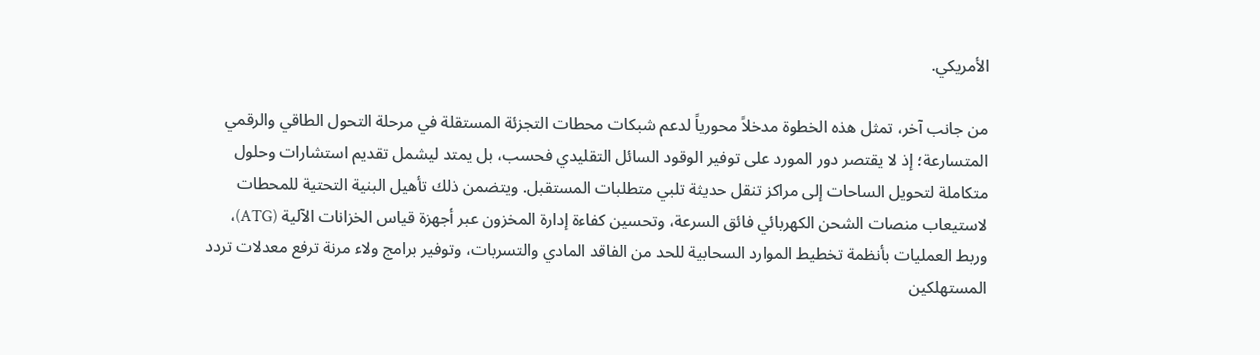الأمريكي.

من جانب آخر، تمثل هذه الخطوة مدخلاً محورياً لدعم شبكات محطات التجزئة المستقلة في مرحلة التحول الطاقي والرقمي المتسارعة؛ إذ لا يقتصر دور المورد على توفير الوقود السائل التقليدي فحسب، بل يمتد ليشمل تقديم استشارات وحلول متكاملة لتحويل الساحات إلى مراكز تنقل حديثة تلبي متطلبات المستقبل. ويتضمن ذلك تأهيل البنية التحتية للمحطات لاستيعاب منصات الشحن الكهربائي فائق السرعة، وتحسين كفاءة إدارة المخزون عبر أجهزة قياس الخزانات الآلية (ATG)، وربط العمليات بأنظمة تخطيط الموارد السحابية للحد من الفاقد المادي والتسربات، وتوفير برامج ولاء مرنة ترفع معدلات تردد المستهلكين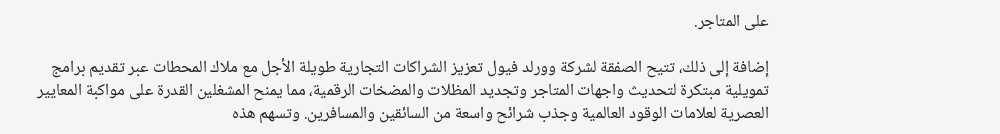على المتاجر.

إضافة إلى ذلك، تتيح الصفقة لشركة وورلد فيول تعزيز الشراكات التجارية طويلة الأجل مع ملاك المحطات عبر تقديم برامج تمويلية مبتكرة لتحديث واجهات المتاجر وتجديد المظلات والمضخات الرقمية، مما يمنح المشغلين القدرة على مواكبة المعايير العصرية لعلامات الوقود العالمية وجذب شرائح واسعة من السائقين والمسافرين. وتسهم هذه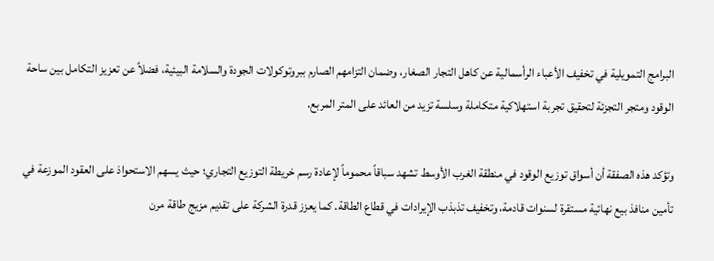البرامج التمويلية في تخفيف الأعباء الرأسمالية عن كاهل التجار الصغار، وضمان التزامهم الصارم ببروتوكولات الجودة والسلامة البيئية، فضلاً عن تعزيز التكامل بين ساحة الوقود ومتجر التجزئة لتحقيق تجربة استهلاكية متكاملة وسلسة تزيد من العائد على المتر المربع.

وتؤكد هذه الصفقة أن أسواق توزيع الوقود في منطقة الغرب الأوسط تشهد سباقاً محموماً لإعادة رسم خريطة التوزيع التجاري؛ حيث يسهم الاستحواذ على العقود الموزعة في تأمين منافذ بيع نهائية مستقرة لسنوات قادمة، وتخفيف تذبذب الإيرادات في قطاع الطاقة. كما يعزز قدرة الشركة على تقديم مزيج طاقة مرن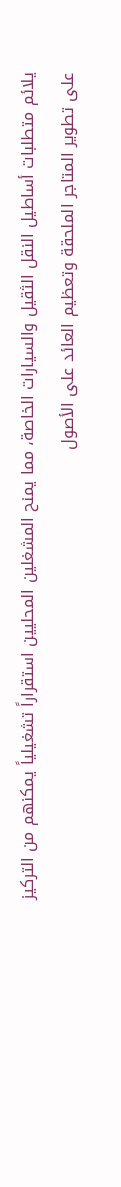يلائم متطلبات أساطيل النقل الثقيل والسيارات الخاصة، مما يمنح المشغلين المحليين استقراراً تشغيلياً يمكنهم من التركيز على تطوير المتاجر الملحقة وتعظيم العائد على الأصول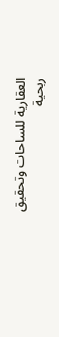العقارية للساحات وتحقيق ربحية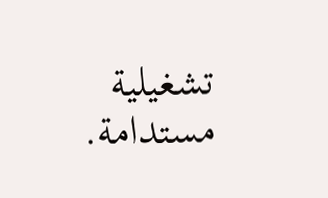تشغيلية مستدامة.